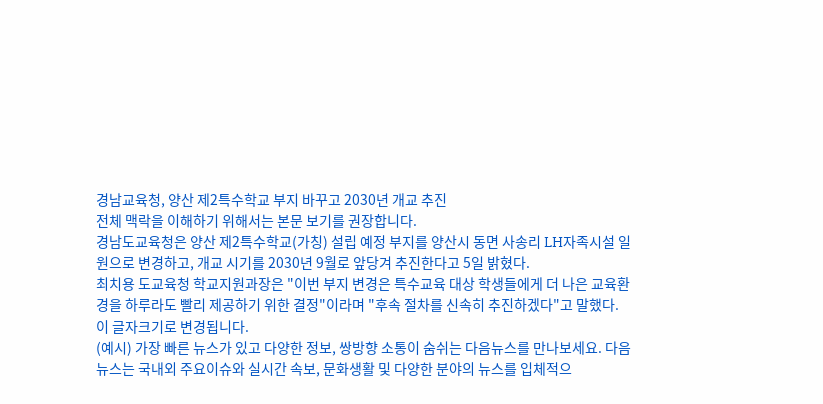경남교육청, 양산 제2특수학교 부지 바꾸고 2030년 개교 추진
전체 맥락을 이해하기 위해서는 본문 보기를 권장합니다.
경남도교육청은 양산 제2특수학교(가칭) 설립 예정 부지를 양산시 동면 사송리 LH자족시설 일원으로 변경하고, 개교 시기를 2030년 9월로 앞당겨 추진한다고 5일 밝혔다.
최치용 도교육청 학교지원과장은 "이번 부지 변경은 특수교육 대상 학생들에게 더 나은 교육환경을 하루라도 빨리 제공하기 위한 결정"이라며 "후속 절차를 신속히 추진하겠다"고 말했다.
이 글자크기로 변경됩니다.
(예시) 가장 빠른 뉴스가 있고 다양한 정보, 쌍방향 소통이 숨쉬는 다음뉴스를 만나보세요. 다음뉴스는 국내외 주요이슈와 실시간 속보, 문화생활 및 다양한 분야의 뉴스를 입체적으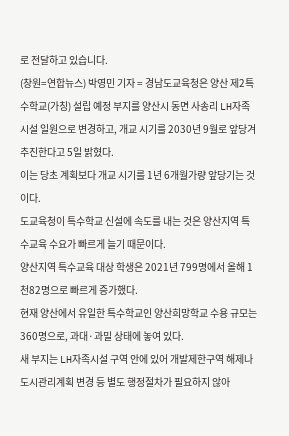로 전달하고 있습니다.
(창원=연합뉴스) 박영민 기자 = 경남도교육청은 양산 제2특수학교(가칭) 설립 예정 부지를 양산시 동면 사송리 LH자족시설 일원으로 변경하고, 개교 시기를 2030년 9월로 앞당겨 추진한다고 5일 밝혔다.
이는 당초 계획보다 개교 시기를 1년 6개월가량 앞당기는 것이다.
도교육청이 특수학교 신설에 속도를 내는 것은 양산지역 특수교육 수요가 빠르게 늘기 때문이다.
양산지역 특수교육 대상 학생은 2021년 799명에서 올해 1천82명으로 빠르게 증가했다.
현재 양산에서 유일한 특수학교인 양산희망학교 수용 규모는 360명으로, 과대·과밀 상태에 놓여 있다.
새 부지는 LH자족시설 구역 안에 있어 개발제한구역 해제나 도시관리계획 변경 등 별도 행정절차가 필요하지 않아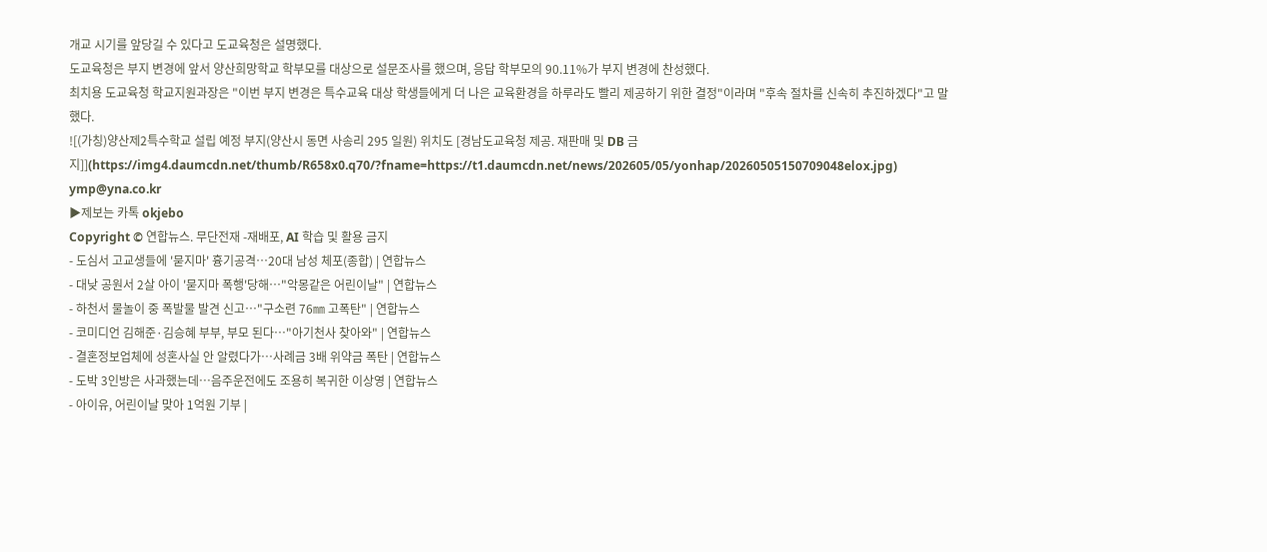개교 시기를 앞당길 수 있다고 도교육청은 설명했다.
도교육청은 부지 변경에 앞서 양산희망학교 학부모를 대상으로 설문조사를 했으며, 응답 학부모의 90.11%가 부지 변경에 찬성했다.
최치용 도교육청 학교지원과장은 "이번 부지 변경은 특수교육 대상 학생들에게 더 나은 교육환경을 하루라도 빨리 제공하기 위한 결정"이라며 "후속 절차를 신속히 추진하겠다"고 말했다.
![(가칭)양산제2특수학교 설립 예정 부지(양산시 동면 사송리 295 일원) 위치도 [경남도교육청 제공. 재판매 및 DB 금지]](https://img4.daumcdn.net/thumb/R658x0.q70/?fname=https://t1.daumcdn.net/news/202605/05/yonhap/20260505150709048elox.jpg)
ymp@yna.co.kr
▶제보는 카톡 okjebo
Copyright © 연합뉴스. 무단전재 -재배포, AI 학습 및 활용 금지
- 도심서 고교생들에 '묻지마' 흉기공격…20대 남성 체포(종합) | 연합뉴스
- 대낮 공원서 2살 아이 '묻지마 폭행'당해…"악몽같은 어린이날" | 연합뉴스
- 하천서 물놀이 중 폭발물 발견 신고…"구소련 76㎜ 고폭탄" | 연합뉴스
- 코미디언 김해준·김승혜 부부, 부모 된다…"아기천사 찾아와" | 연합뉴스
- 결혼정보업체에 성혼사실 안 알렸다가…사례금 3배 위약금 폭탄 | 연합뉴스
- 도박 3인방은 사과했는데…음주운전에도 조용히 복귀한 이상영 | 연합뉴스
- 아이유, 어린이날 맞아 1억원 기부 |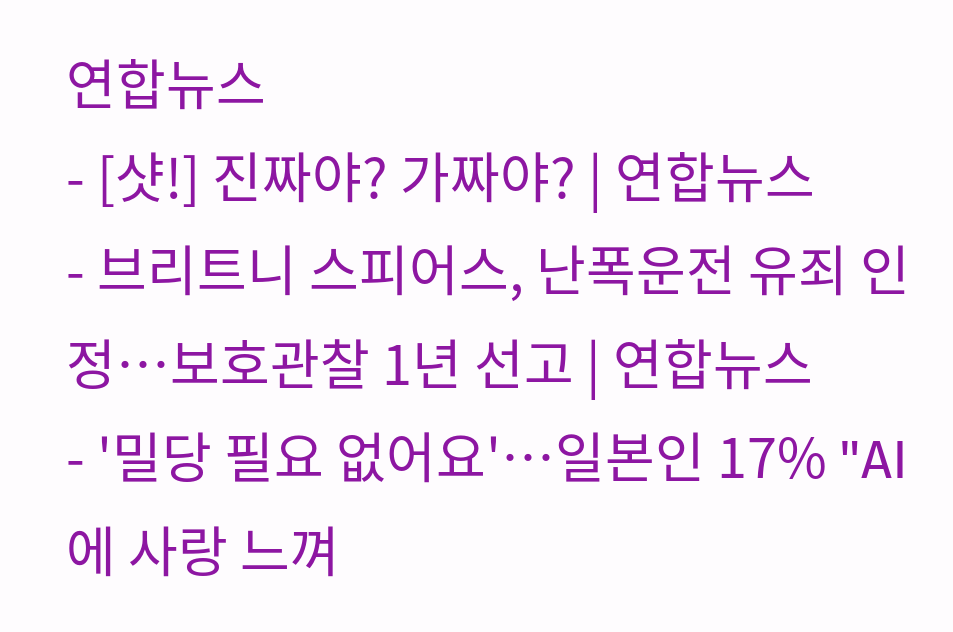연합뉴스
- [샷!] 진짜야? 가짜야? | 연합뉴스
- 브리트니 스피어스, 난폭운전 유죄 인정…보호관찰 1년 선고 | 연합뉴스
- '밀당 필요 없어요'…일본인 17% "AI에 사랑 느껴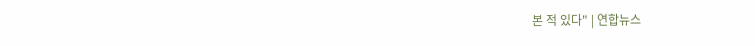본 적 있다" | 연합뉴스